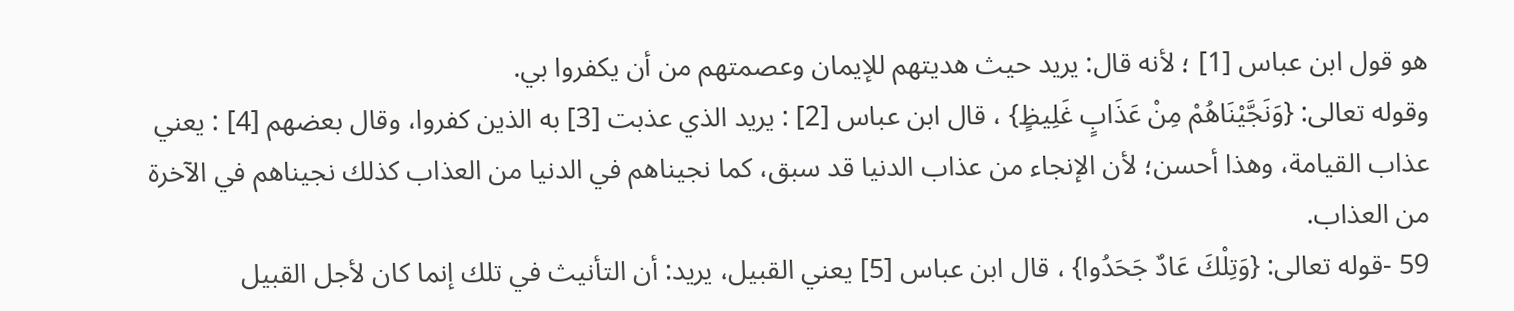هو قول ابن عباس [1] ؛ لأنه قال: يريد حيث هديتهم للإيمان وعصمتهم من أن يكفروا بي.
وقوله تعالى: {وَنَجَّيْنَاهُمْ مِنْ عَذَابٍ غَلِيظٍ} ، قال ابن عباس [2] : يريد الذي عذبت [3] به الذين كفروا، وقال بعضهم [4] : يعني عذاب القيامة، وهذا أحسن؛ لأن الإنجاء من عذاب الدنيا قد سبق، كما نجيناهم في الدنيا من العذاب كذلك نجيناهم في الآخرة من العذاب.
59 -قوله تعالى: {وَتِلْكَ عَادٌ جَحَدُوا} ، قال ابن عباس [5] يعني القبيل، يريد: أن التأنيث في تلك إنما كان لأجل القبيل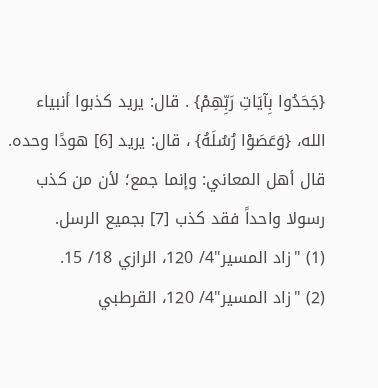{جَحَدُوا بِآيَاتِ رَبِّهِمْ} . قال: يريد كذبوا أنبياء الله، {وَعَصَوْا رُسُلَهُ} ، قال: يريد [6] هودًا وحده.
قال أهل المعاني: وإنما جمع؛ لأن من كذب رسولا واحداً فقد كذب [7] بجميع الرسل.
(1) "زاد المسير"4/ 120، الرازي 18/ 15.
(2) "زاد المسير"4/ 120، القرطبي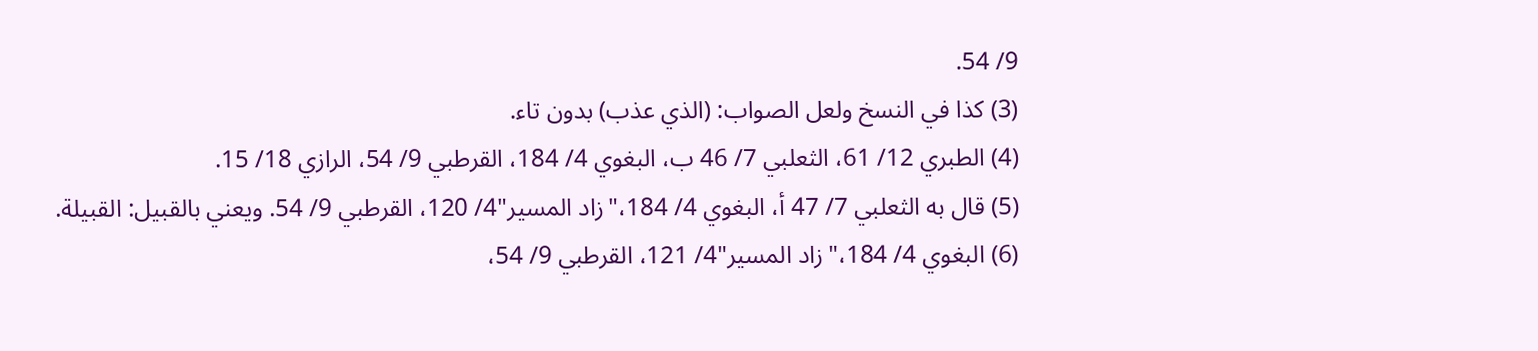9/ 54.
(3) كذا في النسخ ولعل الصواب: (الذي عذب) بدون تاء.
(4) الطبري 12/ 61، الثعلبي 7/ 46 ب، البغوي 4/ 184، القرطبي 9/ 54، الرازي 18/ 15.
(5) قال به الثعلبي 7/ 47 أ، البغوي 4/ 184،"زاد المسير"4/ 120، القرطبي 9/ 54. ويعني بالقبيل: القبيلة.
(6) البغوي 4/ 184،"زاد المسير"4/ 121، القرطبي 9/ 54،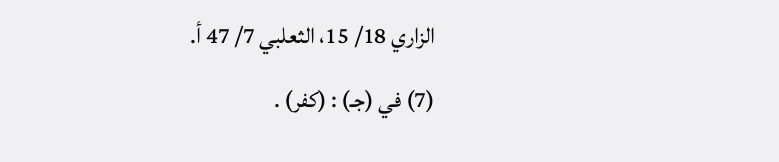الزاري 18/ 15، الثعلبي 7/ 47 أ.
(7) في (جـ) : (كفر) .